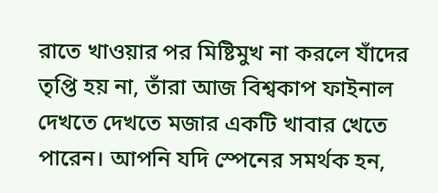রাতে খাওয়ার পর মিষ্টিমুখ না করলে যাঁদের তৃপ্তি হয় না, তাঁরা আজ বিশ্বকাপ ফাইনাল দেখতে দেখতে মজার একটি খাবার খেতে পারেন। আপনি যদি স্পেনের সমর্থক হন,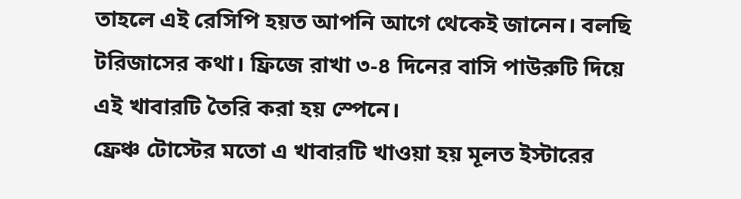তাহলে এই রেসিপি হয়ত আপনি আগে থেকেই জানেন। বলছি টরিজাসের কথা। ফ্রিজে রাখা ৩-৪ দিনের বাসি পাউরুটি দিয়ে এই খাবারটি তৈরি করা হয় স্পেনে।
ফ্রেঞ্চ টোস্টের মতো এ খাবারটি খাওয়া হয় মূলত ইস্টারের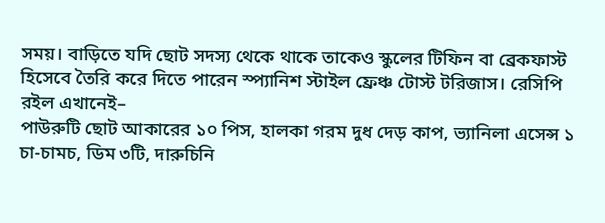সময়। বাড়িতে যদি ছোট সদস্য থেকে থাকে তাকেও স্কুলের টিফিন বা ব্রেকফাস্ট হিসেবে তৈরি করে দিতে পারেন স্প্যানিশ স্টাইল ফ্রেঞ্চ টোস্ট টরিজাস। রেসিপি রইল এখানেই–
পাউরুটি ছোট আকারের ১০ পিস, হালকা গরম দুধ দেড় কাপ, ভ্যানিলা এসেন্স ১ চা-চামচ, ডিম ৩টি, দারুচিনি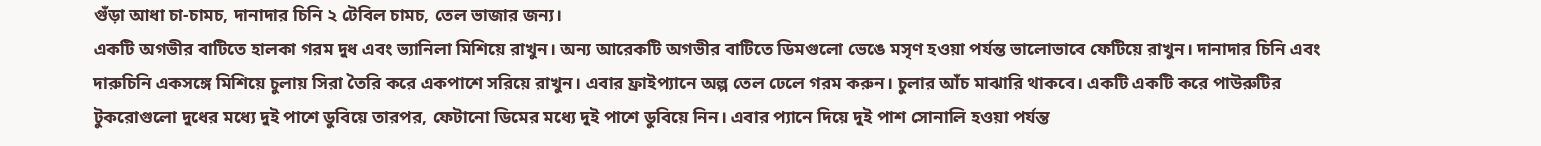গুঁড়া আধা চা-চামচ, দানাদার চিনি ২ টেবিল চামচ, তেল ভাজার জন্য।
একটি অগভীর বাটিতে হালকা গরম দুধ এবং ভ্যানিলা মিশিয়ে রাখুন। অন্য আরেকটি অগভীর বাটিতে ডিমগুলো ভেঙে মসৃণ হওয়া পর্যন্ত ভালোভাবে ফেটিয়ে রাখুন। দানাদার চিনি এবং দারুচিনি একসঙ্গে মিশিয়ে চুলায় সিরা তৈরি করে একপাশে সরিয়ে রাখুন। এবার ফ্রাইপ্যানে অল্প তেল ঢেলে গরম করুন। চুলার আঁচ মাঝারি থাকবে। একটি একটি করে পাউরুটির টুকরোগুলো দুধের মধ্যে দুই পাশে ডুবিয়ে তারপর, ফেটানো ডিমের মধ্যে দুই পাশে ডুবিয়ে নিন। এবার প্যানে দিয়ে দুই পাশ সোনালি হওয়া পর্যন্ত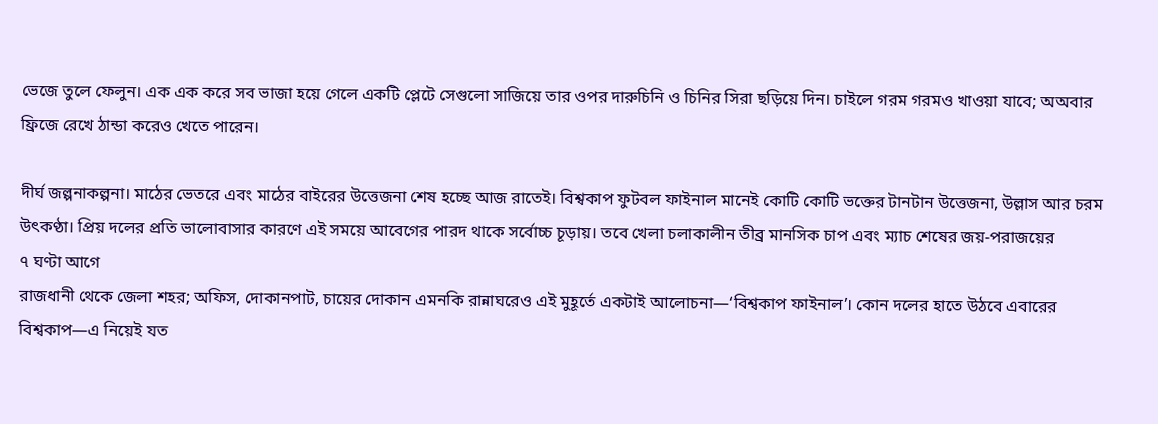ভেজে তুলে ফেলুন। এক এক করে সব ভাজা হয়ে গেলে একটি প্লেটে সেগুলো সাজিয়ে তার ওপর দারুচিনি ও চিনির সিরা ছড়িয়ে দিন। চাইলে গরম গরমও খাওয়া যাবে; অঅবার ফ্রিজে রেখে ঠান্ডা করেও খেতে পারেন।

দীর্ঘ জল্পনাকল্পনা। মাঠের ভেতরে এবং মাঠের বাইরের উত্তেজনা শেষ হচ্ছে আজ রাতেই। বিশ্বকাপ ফুটবল ফাইনাল মানেই কোটি কোটি ভক্তের টানটান উত্তেজনা, উল্লাস আর চরম উৎকণ্ঠা। প্রিয় দলের প্রতি ভালোবাসার কারণে এই সময়ে আবেগের পারদ থাকে সর্বোচ্চ চূড়ায়। তবে খেলা চলাকালীন তীব্র মানসিক চাপ এবং ম্যাচ শেষের জয়-পরাজয়ের
৭ ঘণ্টা আগে
রাজধানী থেকে জেলা শহর; অফিস, দোকানপাট, চায়ের দোকান এমনকি রান্নাঘরেও এই মুহূর্তে একটাই আলোচনা—‘বিশ্বকাপ ফাইনাল’। কোন দলের হাতে উঠবে এবারের বিশ্বকাপ—এ নিয়েই যত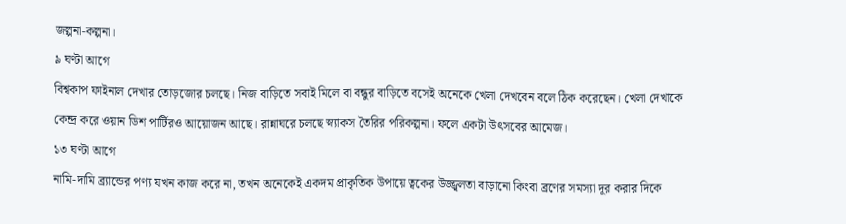জল্পনা-কল্পনা।
৯ ঘণ্টা আগে
বিশ্বকাপ ফাইনাল দেখার তোড়জোর চলছে। নিজ বাড়িতে সবাই মিলে বা বন্ধুর বাড়িতে বসেই অনেকে খেলা দেখবেন বলে ঠিক করেছেন। খেলা দেখাকে কেন্দ্র করে ওয়ান ডিশ পার্টিরও আয়োজন আছে। রান্নাঘরে চলছে স্ন্যাকস তৈরির পরিকল্পনা। ফলে একটা উৎসবের আমেজ।
১৩ ঘণ্টা আগে
নামি-দামি ব্র্যান্ডের পণ্য যখন কাজ করে না, তখন অনেকেই একদম প্রাকৃতিক উপায়ে ত্বকের উজ্জ্বলতা বাড়ানো কিংবা ব্রণের সমস্যা দূর করার দিকে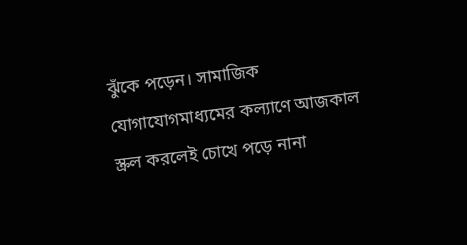ঝুঁকে পড়েন। সামাজিক যোগাযোগমাধ্যমের কল্যাণে আজকাল স্ক্রল করলেই চোখে পড়ে নানা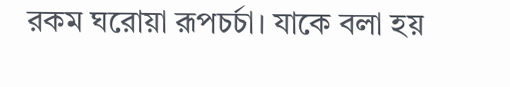রকম ঘরোয়া রূপচর্চা। যাকে বলা হয়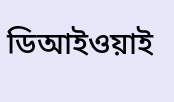ডিআইওয়াই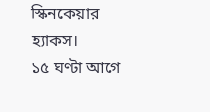স্কিনকেয়ার হ্যাকস।
১৫ ঘণ্টা আগে